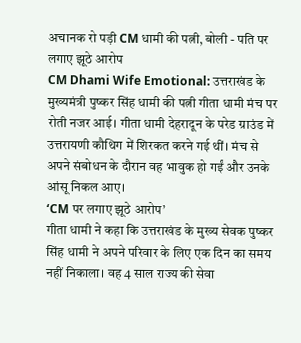अचानक रो पड़ी CM धामी की पत्नी, बोली - पति पर लगाए झूठे आरोप
CM Dhami Wife Emotional: उत्तराखंड के मुख्यमंत्री पुष्कर सिंह धामी की पत्नी गीता धामी मंच पर रोती नजर आई। गीता धामी देहरादून के परेड ग्राउंड में उत्तरायणी कौथिग में शिरकत करने गई थीं। मंच से अपने संबोधन के दौरान वह भावुक हो गईं और उनके आंसू निकल आए।
‘CM पर लगाए झूठे आरोप’
गीता धामी ने कहा कि उत्तराखंड के मुख्य सेवक पुष्कर सिंह धामी ने अपने परिवार के लिए एक दिन का समय नहीं निकाला। वह 4 साल राज्य की सेवा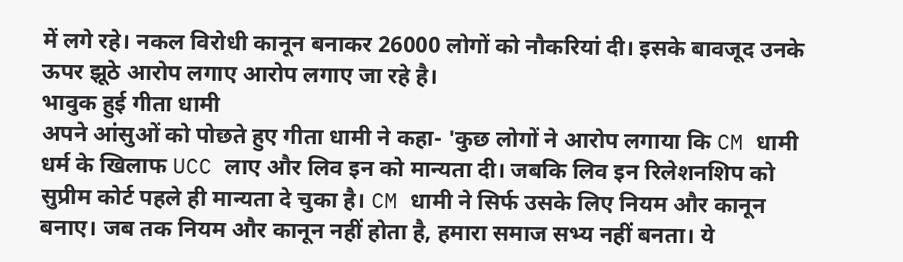में लगे रहे। नकल विरोधी कानून बनाकर 26000 लोगों को नौकरियां दी। इसके बावजूद उनके ऊपर झूठे आरोप लगाए आरोप लगाए जा रहे है।
भावुक हुई गीता धामी
अपने आंसुओं को पोछते हुए गीता धामी ने कहा- 'कुछ लोगों ने आरोप लगाया कि CM धामी धर्म के खिलाफ UCC लाए और लिव इन को मान्यता दी। जबकि लिव इन रिलेशनशिप को सुप्रीम कोर्ट पहले ही मान्यता दे चुका है। CM धामी ने सिर्फ उसके लिए नियम और कानून बनाए। जब तक नियम और कानून नहीं होता है, हमारा समाज सभ्य नहीं बनता। ये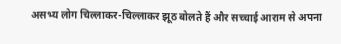असभ्य लोग चिल्लाकर-चिल्लाकर झूठ बोलते हैं और सच्चाई आराम से अपना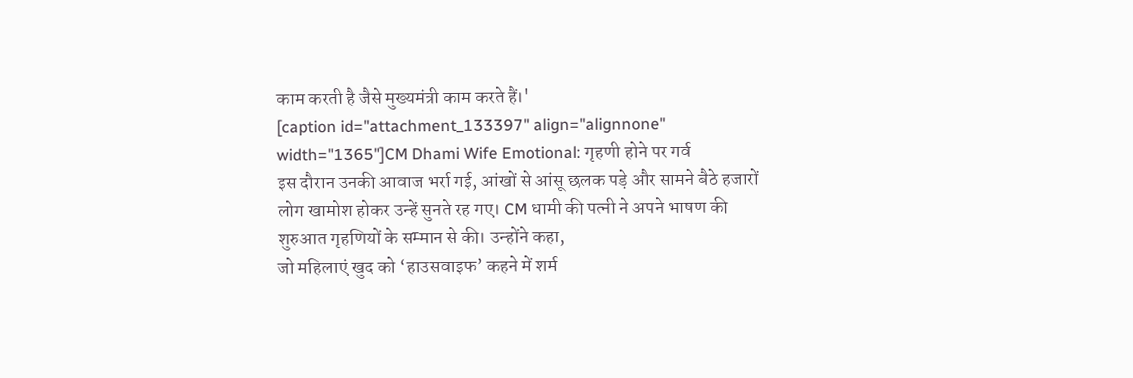काम करती है जैसे मुख्यमंत्री काम करते हैं।'
[caption id="attachment_133397" align="alignnone" width="1365"]CM Dhami Wife Emotional: गृहणी होने पर गर्व
इस दौरान उनकी आवाज भर्रा गई, आंखों से आंसू छलक पड़े और सामने बैठे हजारों लोग खामोश होकर उन्हें सुनते रह गए। CM धामी की पत्नी ने अपने भाषण की शुरुआत गृहणियों के सम्मान से की। उन्होंने कहा,
जो महिलाएं खुद को ‘हाउसवाइफ’ कहने में शर्म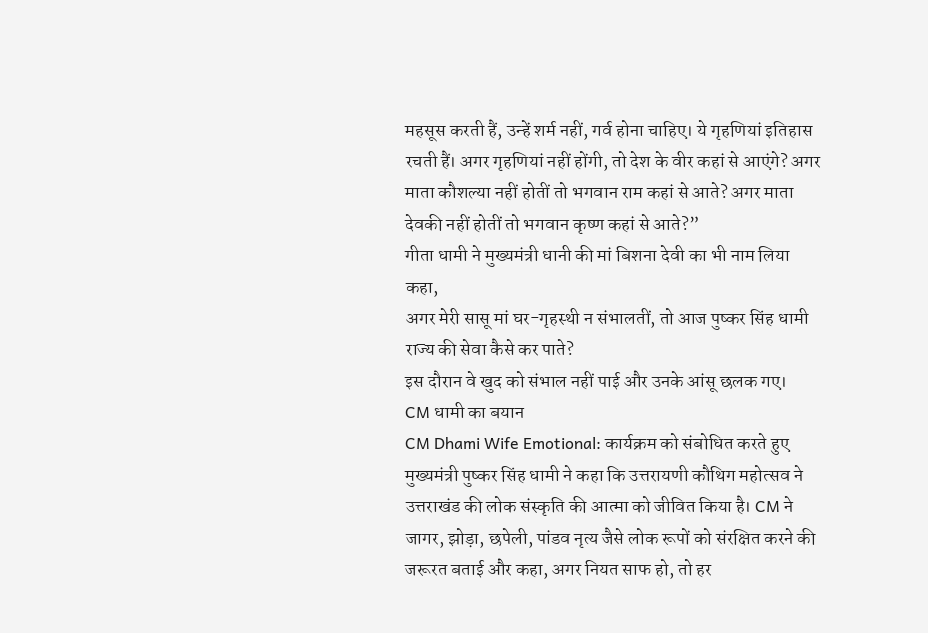महसूस करती हैं, उन्हें शर्म नहीं, गर्व होना चाहिए। ये गृहणियां इतिहास रचती हैं। अगर गृहणियां नहीं होंगी, तो देश के वीर कहां से आएंगे? अगर माता कौशल्या नहीं होतीं तो भगवान राम कहां से आते? अगर माता देवकी नहीं होतीं तो भगवान कृष्ण कहां से आते?”
गीता धामी ने मुख्यमंत्री धानी की मां बिशना देवी का भी नाम लिया कहा,
अगर मेरी सासू मां घर-गृहस्थी न संभालतीं, तो आज पुष्कर सिंह धामी राज्य की सेवा कैसे कर पाते?
इस दौरान वे खुद को संभाल नहीं पाई और उनके आंसू छलक गए।
CM धामी का बयान
CM Dhami Wife Emotional: कार्यक्रम को संबोधित करते हुए मुख्यमंत्री पुष्कर सिंह धामी ने कहा कि उत्तरायणी कौथिग महोत्सव ने उत्तराखंड की लोक संस्कृति की आत्मा को जीवित किया है। CM ने जागर, झोड़ा, छपेली, पांडव नृत्य जैसे लोक रूपों को संरक्षित करने की जरूरत बताई और कहा, अगर नियत साफ हो, तो हर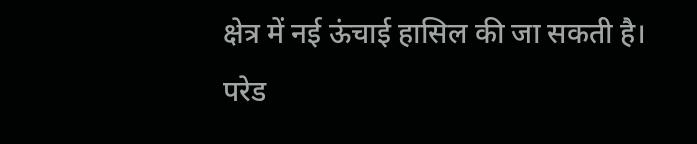क्षेत्र में नई ऊंचाई हासिल की जा सकती है।
परेड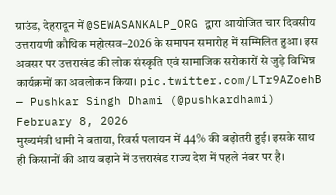ग्राउंड, देहरादून में @SEWASANKALP_ORG द्वारा आयोजित चार दिवसीय उत्तरायणी कौथिक महोत्सव–2026 के समापन समारोह में सम्मिलित हुआ। इस अवसर पर उत्तराखंड की लोक संस्कृति एवं सामाजिक सरोकारों से जुड़े विभिन्न कार्यक्रमों का अवलोकन किया। pic.twitter.com/LTr9AZoehB
— Pushkar Singh Dhami (@pushkardhami) February 8, 2026
मुख्यमंत्री धामी ने बताया, रिवर्स पलायन में 44% की बढ़ोतरी हुई। इसके साथ ही किसानों की आय बढ़ाने में उत्तराखंड राज्य देश में पहले नंबर पर है।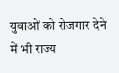युवाओं को रोजगार देने में भी राज्य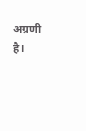अग्रणी है।